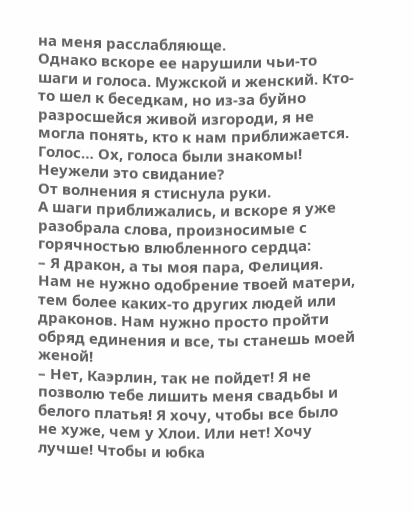на меня расслабляюще.
Однако вскоре ее нарушили чьи-то шаги и голоса. Мужской и женский. Кто-то шел к беседкам, но из-за буйно разросшейся живой изгороди, я не могла понять, кто к нам приближается.
Голос… Ох, голоса были знакомы! Неужели это свидание?
От волнения я стиснула руки.
А шаги приближались, и вскоре я уже разобрала слова, произносимые с горячностью влюбленного сердца:
– Я дракон, а ты моя пара, Фелиция. Нам не нужно одобрение твоей матери, тем более каких-то других людей или драконов. Нам нужно просто пройти обряд единения и все, ты станешь моей женой!
– Нет, Каэрлин, так не пойдет! Я не позволю тебе лишить меня свадьбы и белого платья! Я хочу, чтобы все было не хуже, чем у Хлои. Или нет! Хочу лучше! Чтобы и юбка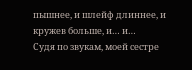пышнее, и шлейф длиннее, и кружев больше, и… и…
Судя по звукам, моей сестре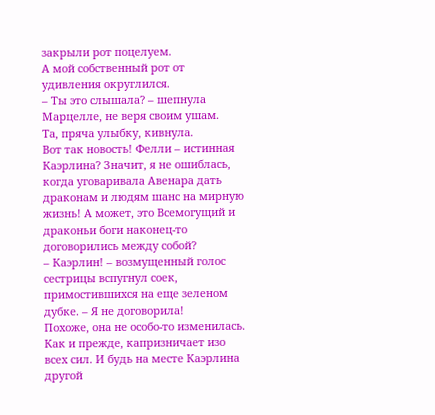закрыли рот поцелуем.
А мой собственный рот от удивления округлился.
– Ты это слышала? – шепнула Марцелле, не веря своим ушам.
Та, пряча улыбку, кивнула.
Вот так новость! Фелли – истинная Каэрлина? Значит, я не ошиблась, когда уговаривала Авенара дать драконам и людям шанс на мирную жизнь! А может, это Всемогущий и драконьи боги наконец-то договорились между собой?
– Каэрлин! – возмущенный голос сестрицы вспугнул соек, примостившихся на еще зеленом дубке. – Я не договорила!
Похоже, она не особо-то изменилась. Как и прежде, капризничает изо всех сил. И будь на месте Каэрлина другой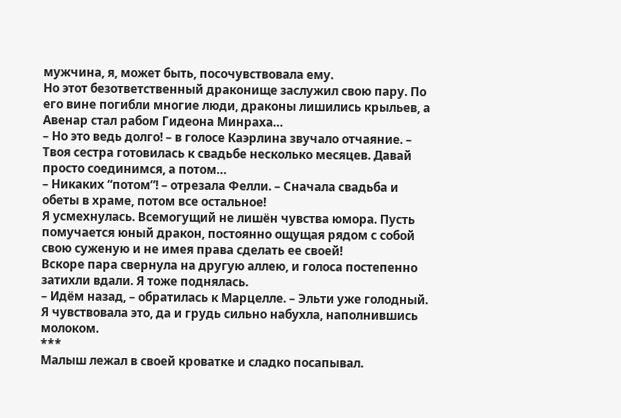мужчина, я, может быть, посочувствовала ему.
Но этот безответственный драконище заслужил свою пару. По его вине погибли многие люди, драконы лишились крыльев, а Авенар стал рабом Гидеона Минраха…
– Но это ведь долго! – в голосе Каэрлина звучало отчаяние. – Твоя сестра готовилась к свадьбе несколько месяцев. Давай просто соединимся, а потом…
– Никаких “потом”! – отрезала Фелли. – Сначала свадьба и обеты в храме, потом все остальное!
Я усмехнулась. Всемогущий не лишён чувства юмора. Пусть помучается юный дракон, постоянно ощущая рядом с собой свою суженую и не имея права сделать ее своей!
Вскоре пара свернула на другую аллею, и голоса постепенно затихли вдали. Я тоже поднялась.
– Идём назад, – обратилась к Марцелле. – Эльти уже голодный.
Я чувствовала это, да и грудь сильно набухла, наполнившись молоком.
***
Малыш лежал в своей кроватке и сладко посапывал.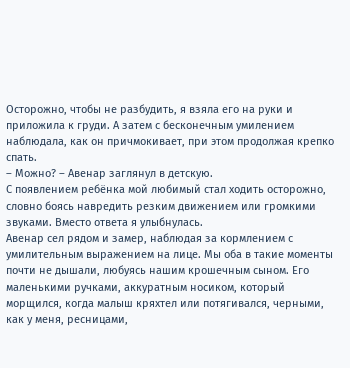Осторожно, чтобы не разбудить, я взяла его на руки и приложила к груди. А затем с бесконечным умилением наблюдала, как он причмокивает, при этом продолжая крепко спать.
– Можно? – Авенар заглянул в детскую.
С появлением ребёнка мой любимый стал ходить осторожно, словно боясь навредить резким движением или громкими звуками. Вместо ответа я улыбнулась.
Авенар сел рядом и замер, наблюдая за кормлением с умилительным выражением на лице. Мы оба в такие моменты почти не дышали, любуясь нашим крошечным сыном. Его маленькими ручками, аккуратным носиком, который морщился, когда малыш кряхтел или потягивался, черными, как у меня, ресницами,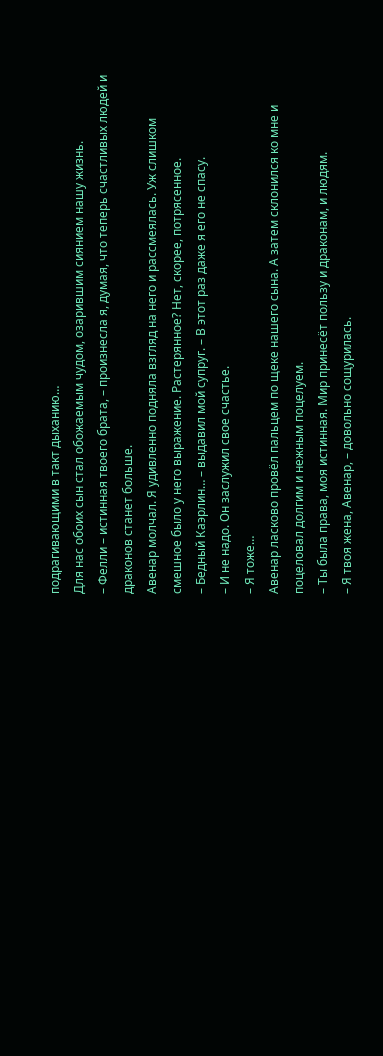подрагивающими в такт дыханию…
Для нас обоих сын стал обожаемым чудом, озарившим сиянием нашу жизнь.
– Фелли – истинная твоего брата, – произнесла я, думая, что теперь счастливых людей и драконов станет больше.
Авенар молчал. Я удивленно подняла взгляд на него и рассмеялась. Уж слишком смешное было у него выражение. Растерянное? Нет, скорее, потрясенное.
– Бедный Каэрлин… – выдавил мой супруг. – В этот раз даже я его не спасу.
– И не надо. Он заслужил свое счастье.
– Я тоже…
Авенар ласково провёл пальцем по щеке нашего сына. А затем склонился ко мне и поцеловал долгим и нежным поцелуем.
– Ты была права, моя истинная. Мир принесёт пользу и драконам, и людям.
– Я твоя жена, Авенар, – довольно сощурилась.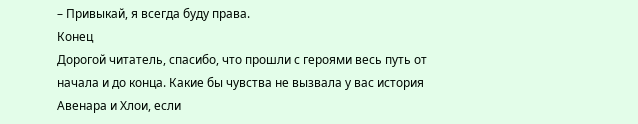– Привыкай, я всегда буду права.
Конец
Дорогой читатель, спасибо, что прошли с героями весь путь от начала и до конца. Какие бы чувства не вызвала у вас история Авенара и Хлои, если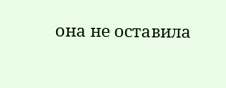она не оставила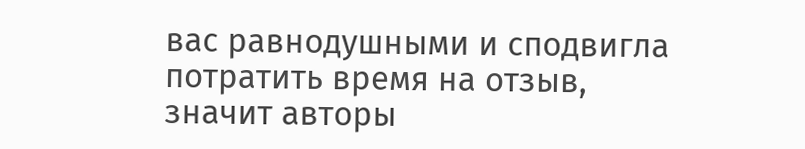вас равнодушными и сподвигла потратить время на отзыв, значит авторы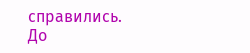справились.
До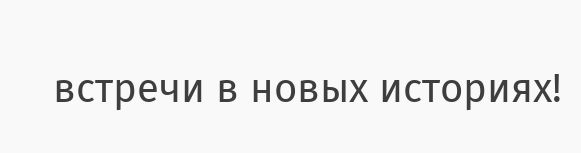встречи в новых историях!